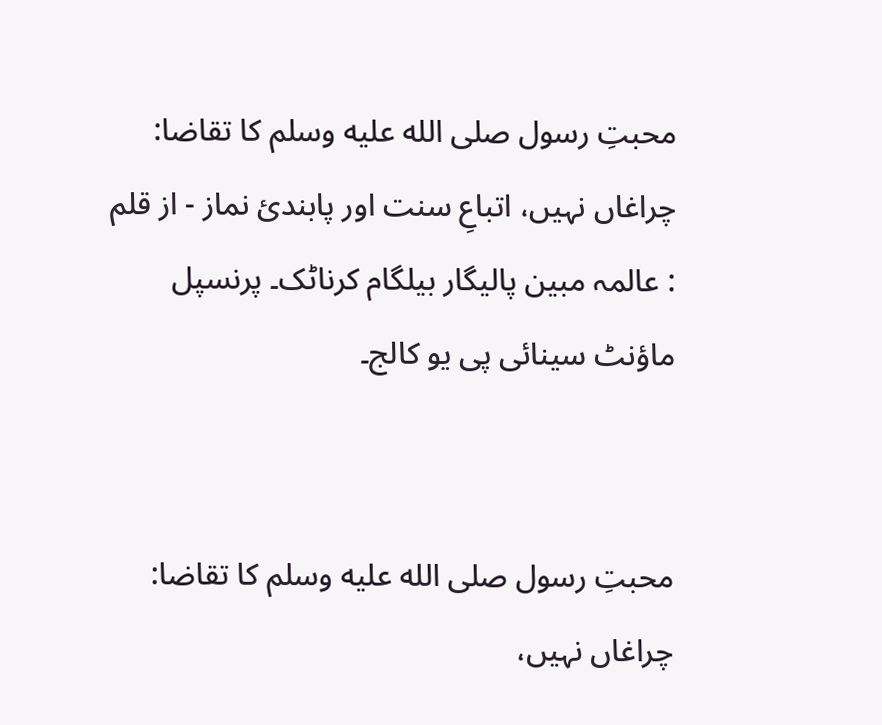محبتِ رسول صلى الله عليه وسلم کا تقاضا: چراغاں نہیں، اتباعِ سنت اور پابندیٔ نماز - از قلم : عالمہ مبین پالیگار بیلگام کرناٹک۔ پرنسپل ماؤنٹ سینائی پی یو کالج۔


محبتِ رسول صلى الله عليه وسلم کا تقاضا: چراغاں نہیں،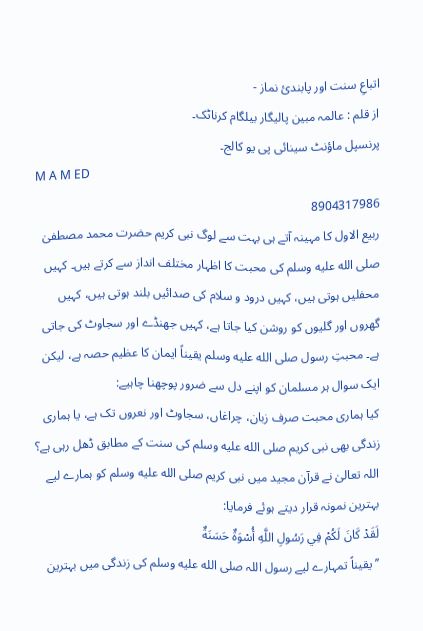اتباعِ سنت اور پابندیٔ نماز -
از قلم : عالمہ مبین پالیگار بیلگام کرناٹک۔
پرنسپل ماؤنٹ سینائی پی یو کالج۔
M A M ED
8904317986
ربیع الاول کا مہینہ آتے ہی بہت سے لوگ نبی کریم حضرت محمد مصطفیٰ صلى الله عليه وسلم کی محبت کا اظہار مختلف انداز سے کرتے ہیں۔ کہیں محفلیں ہوتی ہیں، کہیں درود و سلام کی صدائیں بلند ہوتی ہیں، کہیں گھروں اور گلیوں کو روشن کیا جاتا ہے، کہیں جھنڈے اور سجاوٹ کی جاتی ہے۔ محبتِ رسول صلى الله عليه وسلم یقیناً ایمان کا عظیم حصہ ہے، لیکن ایک سوال ہر مسلمان کو اپنے دل سے ضرور پوچھنا چاہیے:
کیا ہماری محبت صرف زبان، چراغاں، سجاوٹ اور نعروں تک ہے، یا ہماری زندگی بھی نبی کریم صلى الله عليه وسلم کی سنت کے مطابق ڈھل رہی ہے؟
اللہ تعالیٰ نے قرآن مجید میں نبی کریم صلى الله عليه وسلم کو ہمارے لیے بہترین نمونہ قرار دیتے ہوئے فرمایا:
لَقَدْ كَانَ لَكُمْ فِي رَسُولِ اللَّهِ أُسْوَةٌ حَسَنَةٌ
’’یقیناً تمہارے لیے رسول اللہ صلى الله عليه وسلم کی زندگی میں بہترین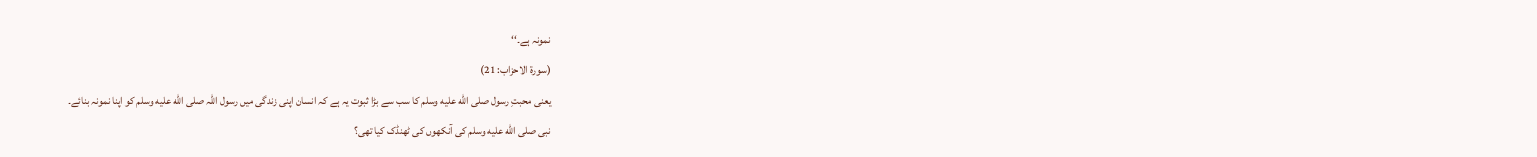نمونہ ہے۔‘‘
(سورۃ الاحزاب: 21)
یعنی محبتِ رسول صلى الله عليه وسلم کا سب سے بڑا ثبوت یہ ہے کہ انسان اپنی زندگی میں رسول اللہ صلى الله عليه وسلم کو اپنا نمونہ بنائے۔
نبی صلى الله عليه وسلم کی آنکھوں کی ٹھنڈک کیا تھی؟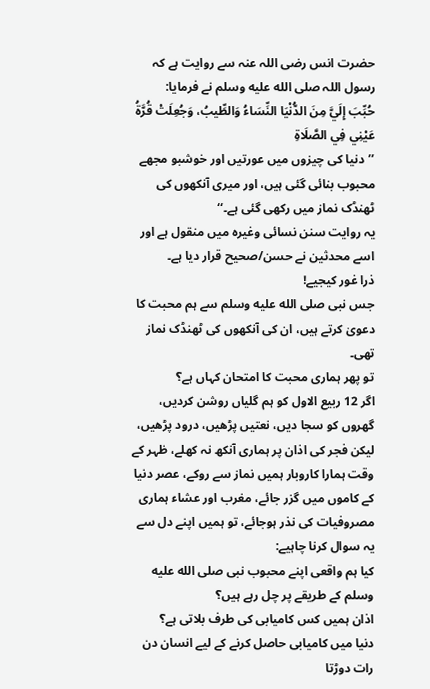حضرت انس رضی اللہ عنہ سے روایت ہے کہ رسول اللہ صلى الله عليه وسلم نے فرمایا:
حُبِّبَ إِلَيَّ مِنَ الدُّنْيَا النِّسَاءُ وَالطِّيبُ، وَجُعِلَتْ قُرَّةُ عَيْنِي فِي الصَّلَاةِ
’’دنیا کی چیزوں میں عورتیں اور خوشبو مجھے محبوب بنائی گئی ہیں، اور میری آنکھوں کی ٹھنڈک نماز میں رکھی گئی ہے۔‘‘
یہ روایت سنن نسائی وغیرہ میں منقول ہے اور اسے محدثین نے حسن/صحیح قرار دیا ہے۔
ذرا غور کیجیے!
جس نبی صلى الله عليه وسلم سے ہم محبت کا دعویٰ کرتے ہیں، ان کی آنکھوں کی ٹھنڈک نماز تھی۔
تو پھر ہماری محبت کا امتحان کہاں ہے؟
اگر 12 ربیع الاول کو ہم گلیاں روشن کردیں، گھروں کو سجا دیں، نعتیں پڑھیں، درود پڑھیں، لیکن فجر کی اذان پر ہماری آنکھ نہ کھلے، ظہر کے وقت ہمارا کاروبار ہمیں نماز سے روکے، عصر دنیا کے کاموں میں گزر جائے، مغرب اور عشاء ہماری مصروفیات کی نذر ہوجائے، تو ہمیں اپنے دل سے یہ سوال کرنا چاہیے:
کیا ہم واقعی اپنے محبوب نبی صلى الله عليه وسلم کے طریقے پر چل رہے ہیں؟
اذان ہمیں کس کامیابی کی طرف بلاتی ہے؟
دنیا میں کامیابی حاصل کرنے کے لیے انسان دن رات دوڑتا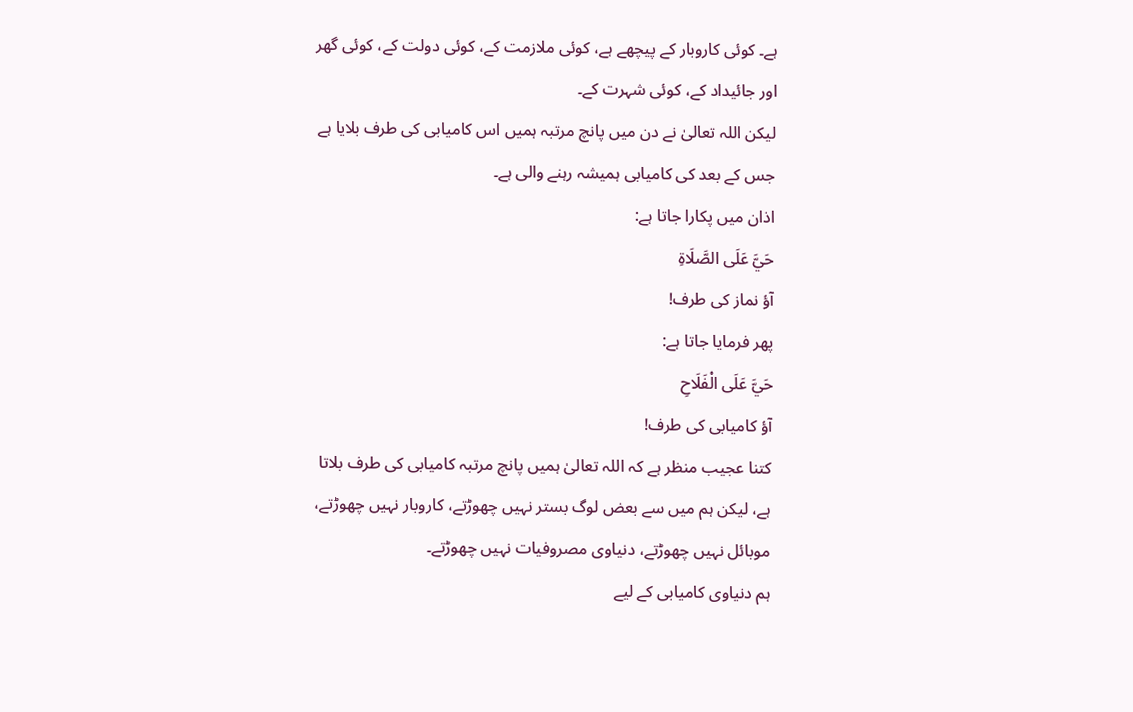ہے۔ کوئی کاروبار کے پیچھے ہے، کوئی ملازمت کے، کوئی دولت کے، کوئی گھر اور جائیداد کے، کوئی شہرت کے۔
لیکن اللہ تعالیٰ نے دن میں پانچ مرتبہ ہمیں اس کامیابی کی طرف بلایا ہے جس کے بعد کی کامیابی ہمیشہ رہنے والی ہے۔
اذان میں پکارا جاتا ہے:
حَيَّ عَلَى الصَّلَاةِ
آؤ نماز کی طرف!
پھر فرمایا جاتا ہے:
حَيَّ عَلَى الْفَلَاحِ
آؤ کامیابی کی طرف!
کتنا عجیب منظر ہے کہ اللہ تعالیٰ ہمیں پانچ مرتبہ کامیابی کی طرف بلاتا ہے، لیکن ہم میں سے بعض لوگ بستر نہیں چھوڑتے، کاروبار نہیں چھوڑتے، موبائل نہیں چھوڑتے، دنیاوی مصروفیات نہیں چھوڑتے۔
ہم دنیاوی کامیابی کے لیے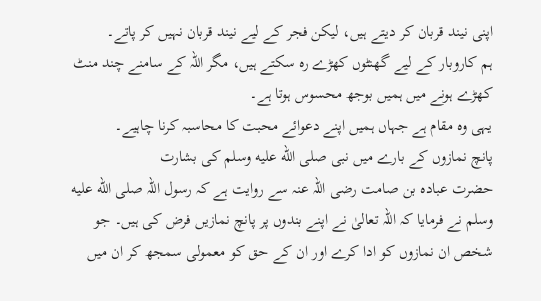اپنی نیند قربان کر دیتے ہیں، لیکن فجر کے لیے نیند قربان نہیں کر پاتے۔
ہم کاروبار کے لیے گھنٹوں کھڑے رہ سکتے ہیں، مگر اللہ کے سامنے چند منٹ کھڑے ہونے میں ہمیں بوجھ محسوس ہوتا ہے۔
یہی وہ مقام ہے جہاں ہمیں اپنے دعوائے محبت کا محاسبہ کرنا چاہیے۔
پانچ نمازوں کے بارے میں نبی صلى الله عليه وسلم کی بشارت
حضرت عبادہ بن صامت رضی اللہ عنہ سے روایت ہے کہ رسول اللہ صلى الله عليه وسلم نے فرمایا کہ اللہ تعالیٰ نے اپنے بندوں پر پانچ نمازیں فرض کی ہیں۔ جو شخص ان نمازوں کو ادا کرے اور ان کے حق کو معمولی سمجھ کر ان میں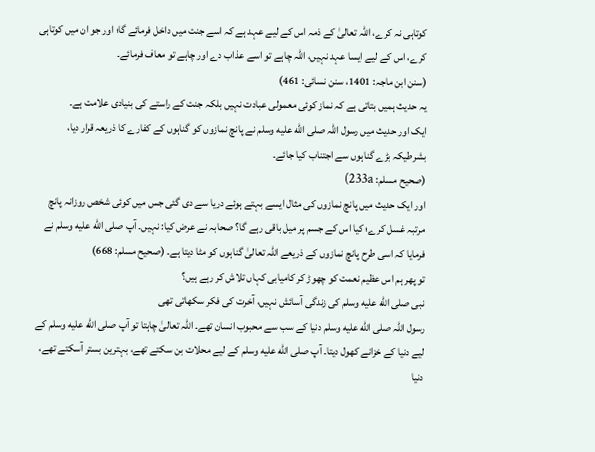کوتاہی نہ کرے، اللہ تعالیٰ کے ذمہ اس کے لیے عہد ہے کہ اسے جنت میں داخل فرمائے گا؛ اور جو ان میں کوتاہی کرے، اس کے لیے ایسا عہد نہیں، اللہ چاہے تو اسے عذاب دے اور چاہے تو معاف فرمائے۔
(سنن ابن ماجہ: 1401، سنن نسائی: 461)
یہ حدیث ہمیں بتاتی ہے کہ نماز کوئی معمولی عبادت نہیں بلکہ جنت کے راستے کی بنیادی علامت ہے۔
ایک اور حدیث میں رسول اللہ صلى الله عليه وسلم نے پانچ نمازوں کو گناہوں کے کفارے کا ذریعہ قرار دیا، بشرطیکہ بڑے گناہوں سے اجتناب کیا جائے۔
(صحیح مسلم: 233a)
اور ایک حدیث میں پانچ نمازوں کی مثال ایسے بہتے ہوئے دریا سے دی گئی جس میں کوئی شخص روزانہ پانچ مرتبہ غسل کرے؛ کیا اس کے جسم پر میل باقی رہے گا؟ صحابہ نے عرض کیا: نہیں۔ آپ صلى الله عليه وسلم نے فرمایا کہ اسی طرح پانچ نمازوں کے ذریعے اللہ تعالیٰ گناہوں کو مٹا دیتا ہے۔ (صحیح مسلم: 668)
تو پھر ہم اس عظیم نعمت کو چھوڑ کر کامیابی کہاں تلاش کر رہے ہیں؟
نبی صلى الله عليه وسلم کی زندگی آسائش نہیں، آخرت کی فکر سکھاتی تھی
رسول اللہ صلى الله عليه وسلم دنیا کے سب سے محبوب انسان تھے۔ اللہ تعالیٰ چاہتا تو آپ صلى الله عليه وسلم کے لیے دنیا کے خزانے کھول دیتا۔ آپ صلى الله عليه وسلم کے لیے محلات بن سکتے تھے، بہترین بستر آسکتے تھے، دنیا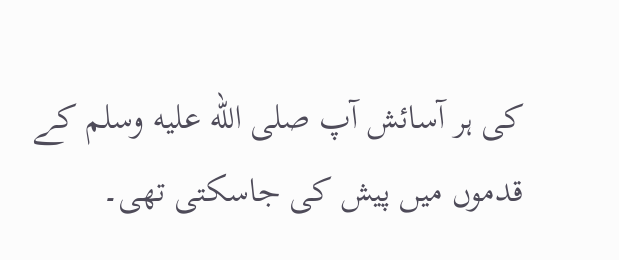کی ہر آسائش آپ صلى الله عليه وسلم کے قدموں میں پیش کی جاسکتی تھی۔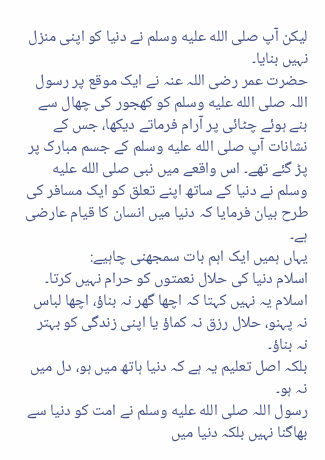لیکن آپ صلى الله عليه وسلم نے دنیا کو اپنی منزل نہیں بنایا۔
حضرت عمر رضی اللہ عنہ نے ایک موقع پر رسول اللہ صلى الله عليه وسلم کو کھجور کی چھال سے بنے ہوئے چٹائی پر آرام فرماتے دیکھا، جس کے نشانات آپ صلى الله عليه وسلم کے جسم مبارک پر پڑ گئے تھے۔ اس واقعے میں نبی صلى الله عليه وسلم نے دنیا کے ساتھ اپنے تعلق کو ایک مسافر کی طرح بیان فرمایا کہ دنیا میں انسان کا قیام عارضی ہے۔
یہاں ہمیں ایک اہم بات سمجھنی چاہیے:
اسلام دنیا کی حلال نعمتوں کو حرام نہیں کرتا۔
اسلام یہ نہیں کہتا کہ اچھا گھر نہ بناؤ، اچھا لباس نہ پہنو، حلال رزق نہ کماؤ یا اپنی زندگی کو بہتر نہ بناؤ۔
بلکہ اصل تعلیم یہ ہے کہ دنیا ہاتھ میں ہو، دل میں نہ ہو۔
رسول اللہ صلى الله عليه وسلم نے امت کو دنیا سے بھاگنا نہیں بلکہ دنیا میں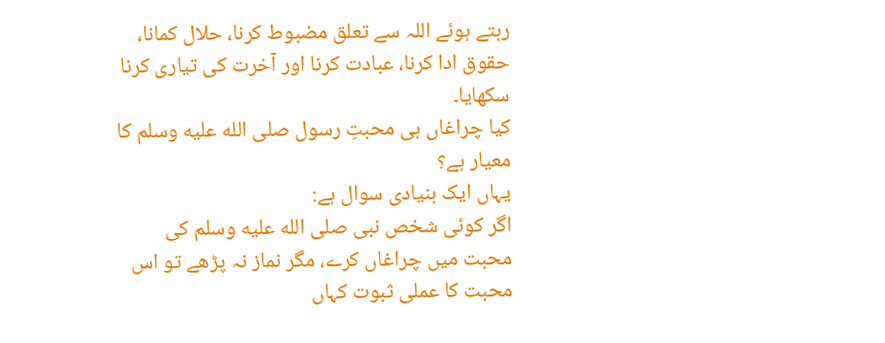رہتے ہوئے اللہ سے تعلق مضبوط کرنا، حلال کمانا، حقوق ادا کرنا، عبادت کرنا اور آخرت کی تیاری کرنا سکھایا۔
کیا چراغاں ہی محبتِ رسول صلى الله عليه وسلم کا معیار ہے؟
یہاں ایک بنیادی سوال ہے:
اگر کوئی شخص نبی صلى الله عليه وسلم کی محبت میں چراغاں کرے، مگر نماز نہ پڑھے تو اس محبت کا عملی ثبوت کہاں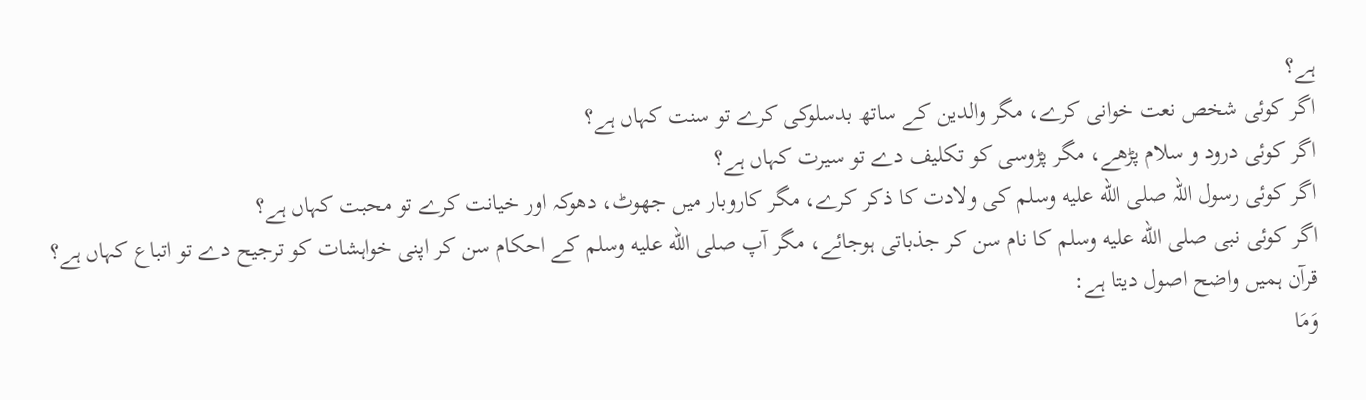ہے؟
اگر کوئی شخص نعت خوانی کرے، مگر والدین کے ساتھ بدسلوکی کرے تو سنت کہاں ہے؟
اگر کوئی درود و سلام پڑھے، مگر پڑوسی کو تکلیف دے تو سیرت کہاں ہے؟
اگر کوئی رسول اللہ صلى الله عليه وسلم کی ولادت کا ذکر کرے، مگر کاروبار میں جھوٹ، دھوکہ اور خیانت کرے تو محبت کہاں ہے؟
اگر کوئی نبی صلى الله عليه وسلم کا نام سن کر جذباتی ہوجائے، مگر آپ صلى الله عليه وسلم کے احکام سن کر اپنی خواہشات کو ترجیح دے تو اتباع کہاں ہے؟
قرآن ہمیں واضح اصول دیتا ہے:
وَمَا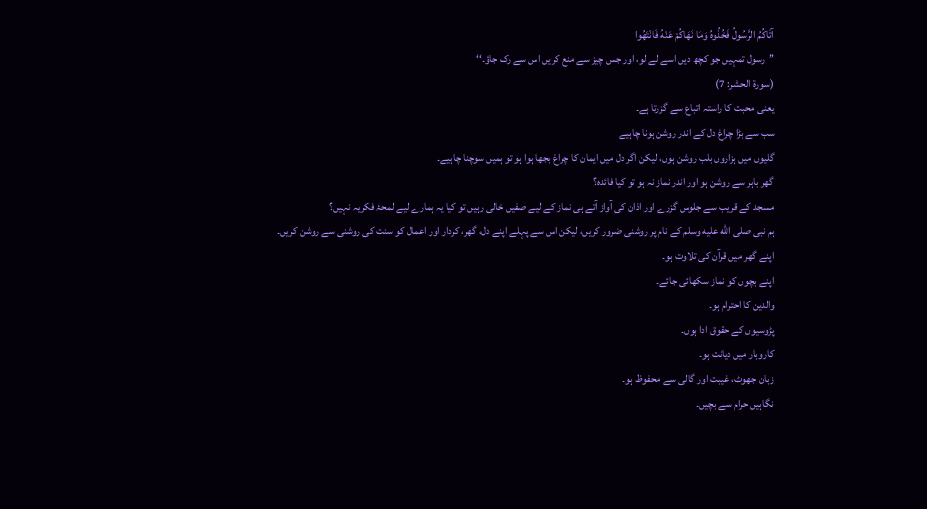آتَاكُمُ الرَّسُولُ فَخُذُوهُ وَمَا نَهَاكُمْ عَنْهُ فَانْتَهُوا
’’رسول تمہیں جو کچھ دیں اسے لے لو، اور جس چیز سے منع کریں اس سے رک جاؤ۔‘‘
(سورۃ الحشر: 7)
یعنی محبت کا راستہ اتباع سے گزرتا ہے۔
سب سے بڑا چراغ دل کے اندر روشن ہونا چاہیے
گلیوں میں ہزاروں بلب روشن ہوں، لیکن اگر دل میں ایمان کا چراغ بجھا ہوا ہو تو ہمیں سوچنا چاہیے۔
گھر باہر سے روشن ہو اور اندر نماز نہ ہو تو کیا فائدہ؟
مسجد کے قریب سے جلوس گزرے اور اذان کی آواز آتے ہی نماز کے لیے صفیں خالی رہیں تو کیا یہ ہمارے لیے لمحۂ فکریہ نہیں؟
ہم نبی صلى الله عليه وسلم کے نام پر روشنی ضرور کریں، لیکن اس سے پہلے اپنے دل، گھر، کردار اور اعمال کو سنت کی روشنی سے روشن کریں۔
اپنے گھر میں قرآن کی تلاوت ہو۔
اپنے بچوں کو نماز سکھائی جائے۔
والدین کا احترام ہو۔
پڑوسیوں کے حقوق ادا ہوں۔
کاروبار میں دیانت ہو۔
زبان جھوٹ، غیبت اور گالی سے محفوظ ہو۔
نگاہیں حرام سے بچیں۔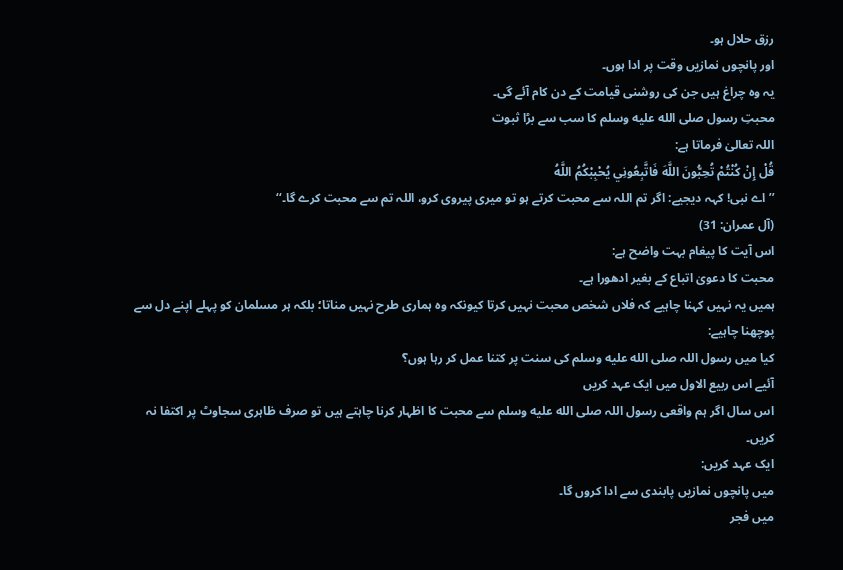رزق حلال ہو۔
اور پانچوں نمازیں وقت پر ادا ہوں۔
یہ وہ چراغ ہیں جن کی روشنی قیامت کے دن کام آئے گی۔
محبتِ رسول صلى الله عليه وسلم کا سب سے بڑا ثبوت
اللہ تعالیٰ فرماتا ہے:
قُلْ إِنْ كُنْتُمْ تُحِبُّونَ اللَّهَ فَاتَّبِعُونِي يُحْبِبْكُمُ اللَّهُ
’’اے نبی! کہہ دیجیے: اگر تم اللہ سے محبت کرتے ہو تو میری پیروی کرو، اللہ تم سے محبت کرے گا۔‘‘
(آل عمران: 31)
اس آیت کا پیغام بہت واضح ہے:
محبت کا دعویٰ اتباع کے بغیر ادھورا ہے۔
ہمیں یہ نہیں کہنا چاہیے کہ فلاں شخص محبت نہیں کرتا کیونکہ وہ ہماری طرح نہیں مناتا؛ بلکہ ہر مسلمان کو پہلے اپنے دل سے پوچھنا چاہیے:
کیا میں رسول اللہ صلى الله عليه وسلم کی سنت پر کتنا عمل کر رہا ہوں؟
آئیے اس ربیع الاول میں ایک عہد کریں
اس سال اگر ہم واقعی رسول اللہ صلى الله عليه وسلم سے محبت کا اظہار کرنا چاہتے ہیں تو صرف ظاہری سجاوٹ پر اکتفا نہ کریں۔
ایک عہد کریں:
میں پانچوں نمازیں پابندی سے ادا کروں گا۔
میں فجر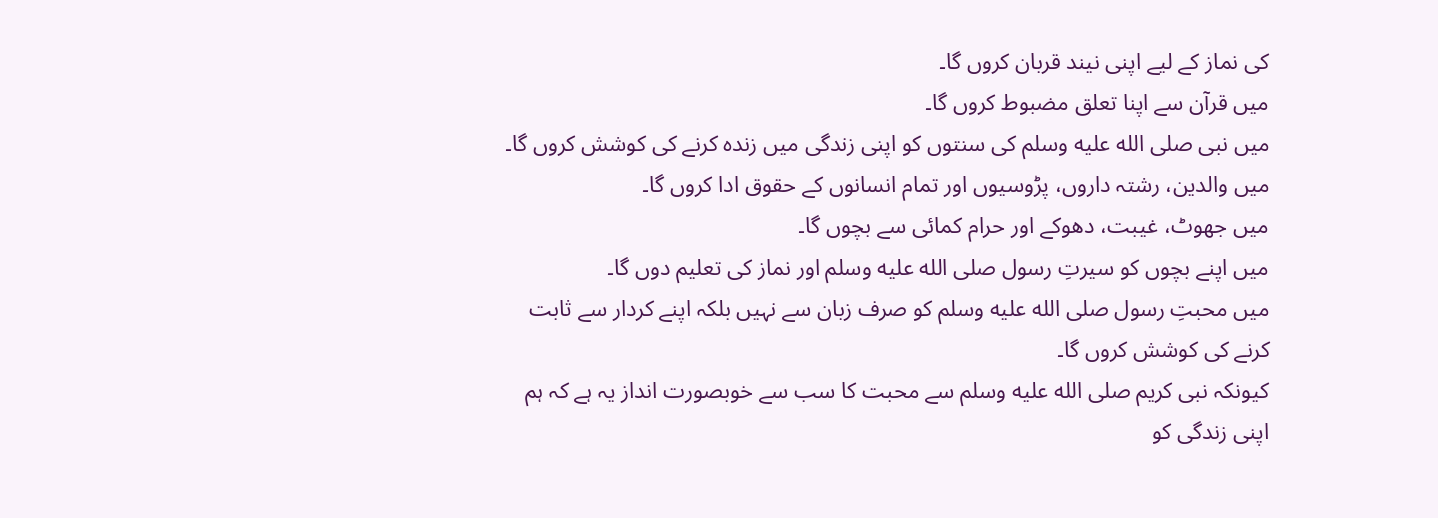کی نماز کے لیے اپنی نیند قربان کروں گا۔
میں قرآن سے اپنا تعلق مضبوط کروں گا۔
میں نبی صلى الله عليه وسلم کی سنتوں کو اپنی زندگی میں زندہ کرنے کی کوشش کروں گا۔
میں والدین، رشتہ داروں، پڑوسیوں اور تمام انسانوں کے حقوق ادا کروں گا۔
میں جھوٹ، غیبت، دھوکے اور حرام کمائی سے بچوں گا۔
میں اپنے بچوں کو سیرتِ رسول صلى الله عليه وسلم اور نماز کی تعلیم دوں گا۔
میں محبتِ رسول صلى الله عليه وسلم کو صرف زبان سے نہیں بلکہ اپنے کردار سے ثابت کرنے کی کوشش کروں گا۔
کیونکہ نبی کریم صلى الله عليه وسلم سے محبت کا سب سے خوبصورت انداز یہ ہے کہ ہم اپنی زندگی کو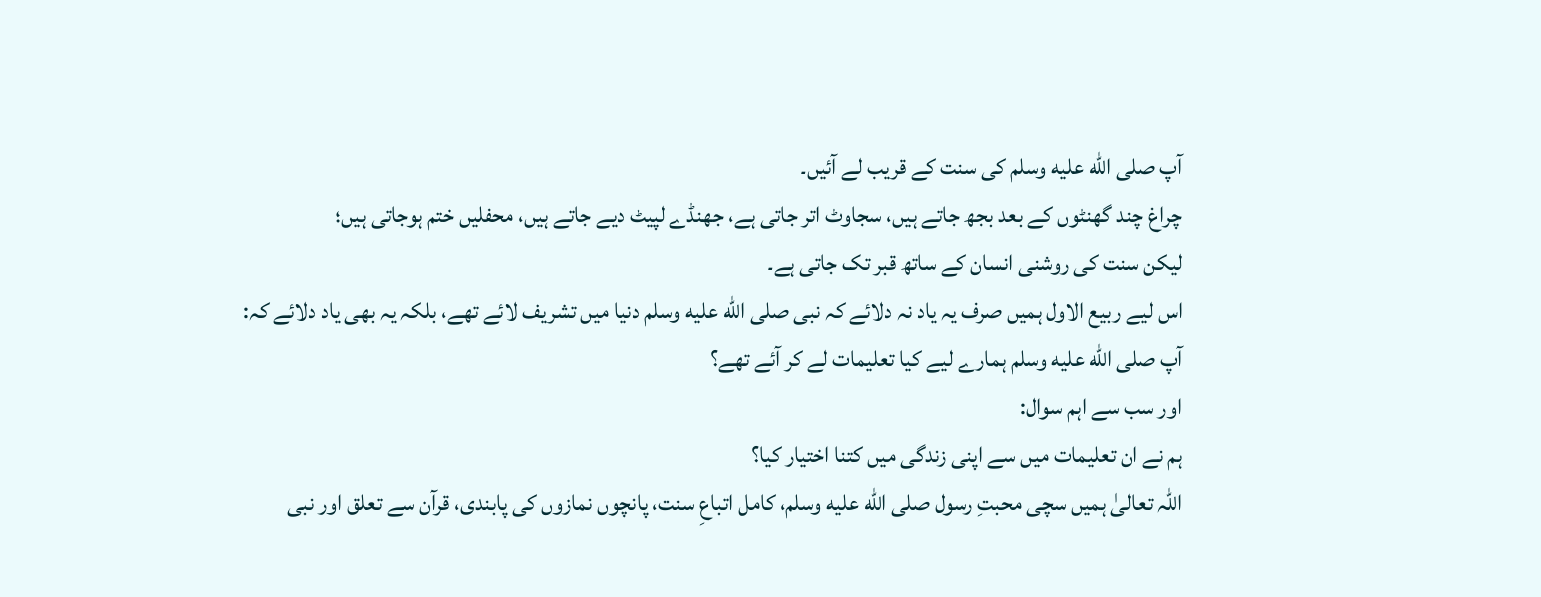آپ صلى الله عليه وسلم کی سنت کے قریب لے آئیں۔
چراغ چند گھنٹوں کے بعد بجھ جاتے ہیں، سجاوٹ اتر جاتی ہے، جھنڈے لپیٹ دیے جاتے ہیں، محفلیں ختم ہوجاتی ہیں؛
لیکن سنت کی روشنی انسان کے ساتھ قبر تک جاتی ہے۔
اس لیے ربیع الاول ہمیں صرف یہ یاد نہ دلائے کہ نبی صلى الله عليه وسلم دنیا میں تشریف لائے تھے، بلکہ یہ بھی یاد دلائے کہ:
آپ صلى الله عليه وسلم ہمارے لیے کیا تعلیمات لے کر آئے تھے؟
اور سب سے اہم سوال:
ہم نے ان تعلیمات میں سے اپنی زندگی میں کتنا اختیار کیا؟
اللہ تعالیٰ ہمیں سچی محبتِ رسول صلى الله عليه وسلم، کامل اتباعِ سنت، پانچوں نمازوں کی پابندی، قرآن سے تعلق اور نبی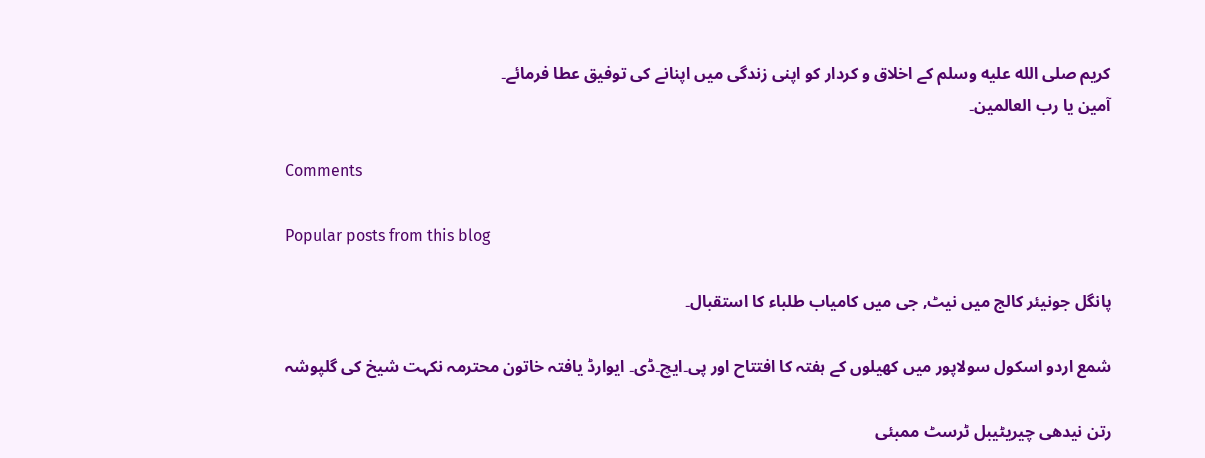کریم صلى الله عليه وسلم کے اخلاق و کردار کو اپنی زندگی میں اپنانے کی توفیق عطا فرمائے۔
آمین یا رب العالمین۔

Comments

Popular posts from this blog

پانگل جونیئر کالج میں نیٹ, جی میں کامیاب طلباء کا استقبال۔

شمع اردو اسکول سولاپور میں کھیلوں کے ہفتہ کا افتتاح اور پی۔ایچ۔ڈی۔ ایوارڈ یافتہ خاتون محترمہ نکہت شیخ کی گلپوشہ

رتن نیدھی چیریٹیبل ٹرسٹ ممبئی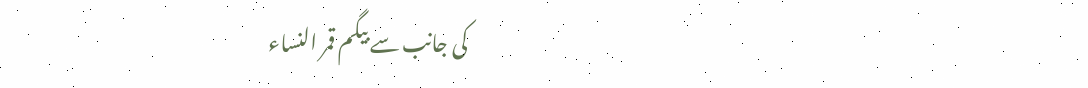کی جانب سے بیگم قمر النساء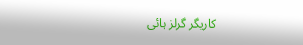کاریگر گرلز ہائی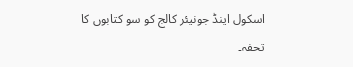اسکول اینڈ جونیئر کالج کو سو کتابوں کا تحفہ۔